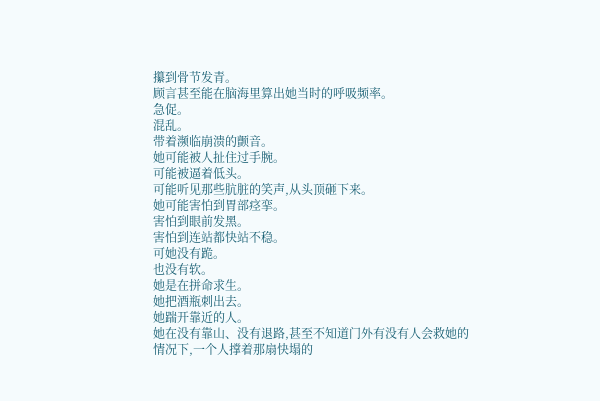攥到骨节发青。
顾言甚至能在脑海里算出她当时的呼吸频率。
急促。
混乱。
带着濒临崩溃的颤音。
她可能被人扯住过手腕。
可能被逼着低头。
可能听见那些肮脏的笑声,从头顶砸下来。
她可能害怕到胃部痉挛。
害怕到眼前发黑。
害怕到连站都快站不稳。
可她没有跪。
也没有软。
她是在拼命求生。
她把酒瓶刺出去。
她踹开靠近的人。
她在没有靠山、没有退路,甚至不知道门外有没有人会救她的情况下,一个人撑着那扇快塌的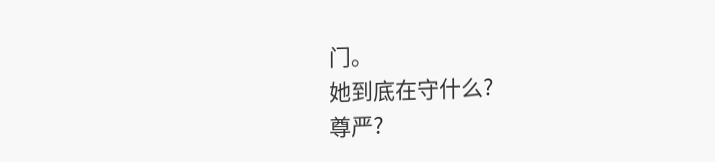门。
她到底在守什么?
尊严?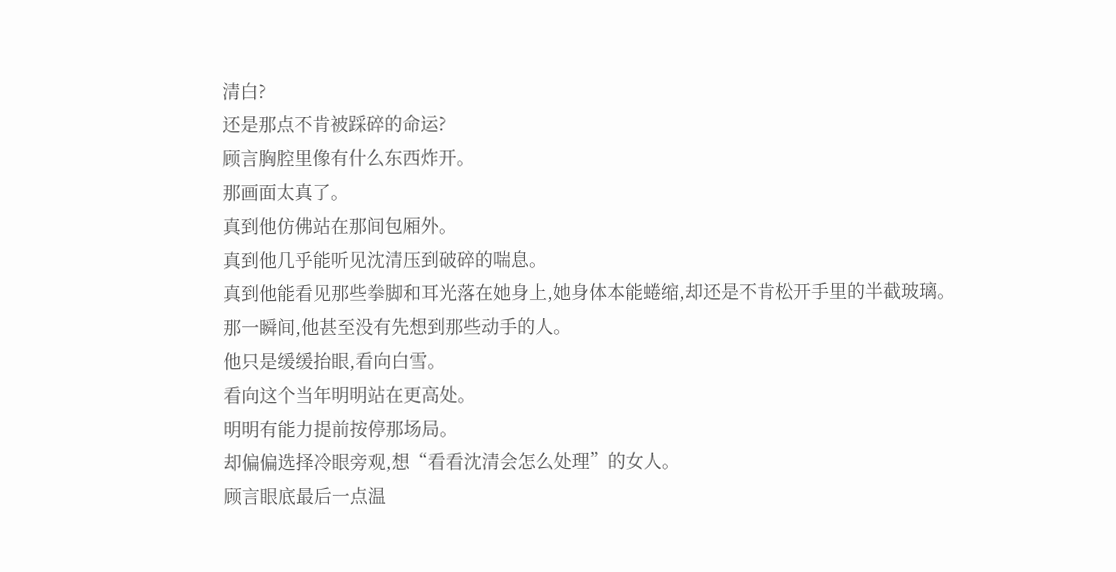清白?
还是那点不肯被踩碎的命运?
顾言胸腔里像有什么东西炸开。
那画面太真了。
真到他仿佛站在那间包厢外。
真到他几乎能听见沈清压到破碎的喘息。
真到他能看见那些拳脚和耳光落在她身上,她身体本能蜷缩,却还是不肯松开手里的半截玻璃。
那一瞬间,他甚至没有先想到那些动手的人。
他只是缓缓抬眼,看向白雪。
看向这个当年明明站在更高处。
明明有能力提前按停那场局。
却偏偏选择冷眼旁观,想“看看沈清会怎么处理”的女人。
顾言眼底最后一点温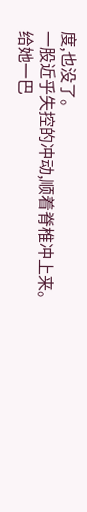度,也没了。
一股近乎失控的冲动,顺着脊椎冲上来。
给她一巴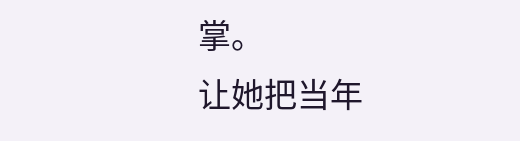掌。
让她把当年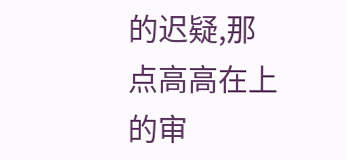的迟疑,那点高高在上的审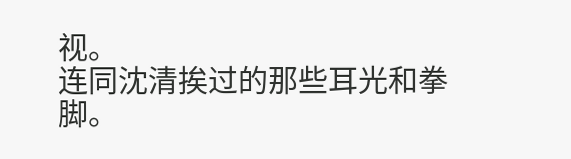视。
连同沈清挨过的那些耳光和拳脚。